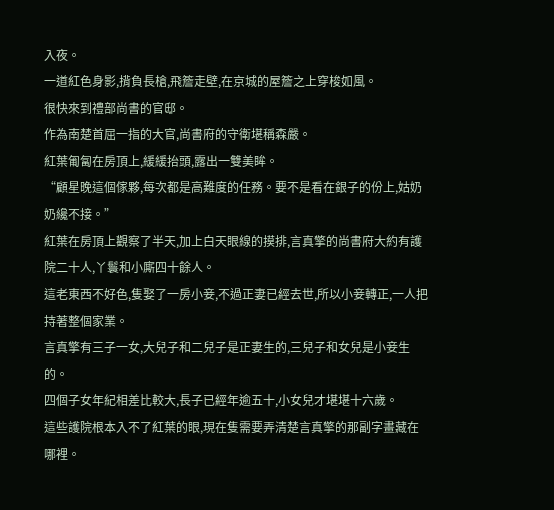入夜。
一道紅色身影,揹負長槍,飛簷走壁,在京城的屋簷之上穿梭如風。
很快來到禮部尚書的官邸。
作為南楚首屈一指的大官,尚書府的守衛堪稱森嚴。
紅葉匍匐在房頂上,緩緩抬頭,露出一雙美眸。
“顧星晚這個傢夥,每次都是高難度的任務。要不是看在銀子的份上,姑奶奶纔不接。”
紅葉在房頂上觀察了半天,加上白天眼線的摸排,言真擎的尚書府大約有護院二十人,丫鬟和小廝四十餘人。
這老東西不好色,隻娶了一房小妾,不過正妻已經去世,所以小妾轉正,一人把持著整個家業。
言真擎有三子一女,大兒子和二兒子是正妻生的,三兒子和女兒是小妾生的。
四個子女年紀相差比較大,長子已經年逾五十,小女兒才堪堪十六歲。
這些護院根本入不了紅葉的眼,現在隻需要弄清楚言真擎的那副字畫藏在哪裡。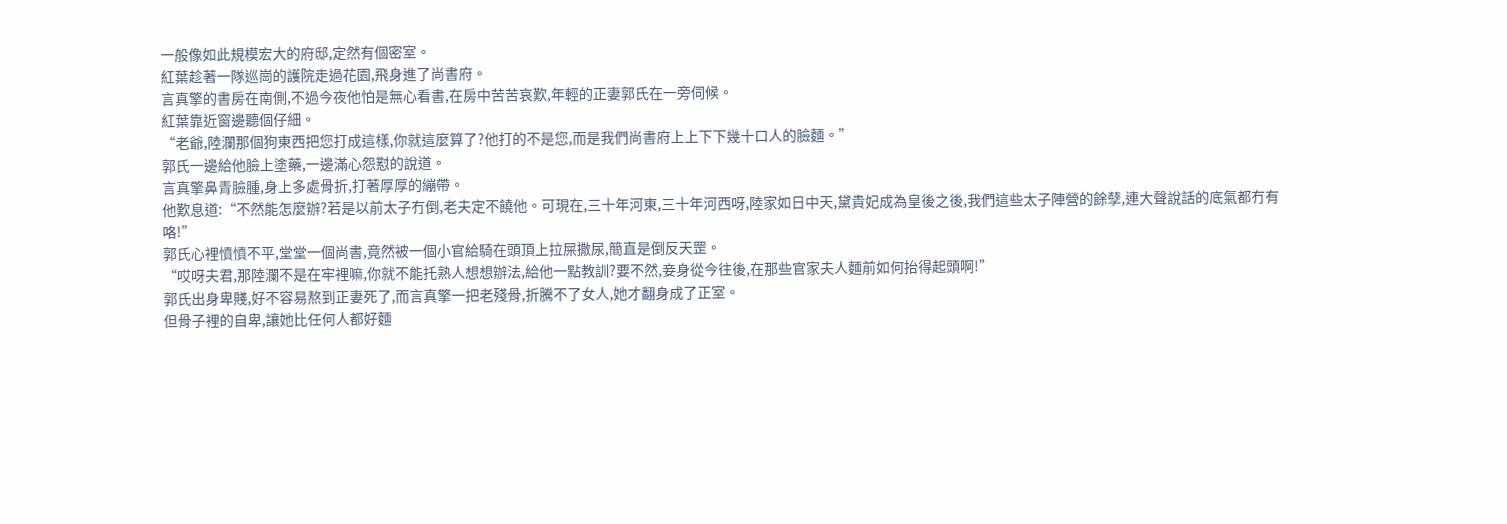一般像如此規模宏大的府邸,定然有個密室。
紅葉趁著一隊巡崗的護院走過花園,飛身進了尚書府。
言真擎的書房在南側,不過今夜他怕是無心看書,在房中苦苦哀歎,年輕的正妻郭氏在一旁伺候。
紅葉靠近窗邊聽個仔細。
“老爺,陸瀾那個狗東西把您打成這樣,你就這麼算了?他打的不是您,而是我們尚書府上上下下幾十口人的臉麵。”
郭氏一邊給他臉上塗藥,一邊滿心怨懟的說道。
言真擎鼻青臉腫,身上多處骨折,打著厚厚的繃帶。
他歎息道:“不然能怎麼辦?若是以前太子冇倒,老夫定不饒他。可現在,三十年河東,三十年河西呀,陸家如日中天,黛貴妃成為皇後之後,我們這些太子陣營的餘孽,連大聲說話的底氣都冇有咯!”
郭氏心裡憤憤不平,堂堂一個尚書,竟然被一個小官給騎在頭頂上拉屎撒尿,簡直是倒反天罡。
“哎呀夫君,那陸瀾不是在牢裡嘛,你就不能托熟人想想辦法,給他一點教訓?要不然,妾身從今往後,在那些官家夫人麵前如何抬得起頭啊!”
郭氏出身卑賤,好不容易熬到正妻死了,而言真擎一把老殘骨,折騰不了女人,她才翻身成了正室。
但骨子裡的自卑,讓她比任何人都好麵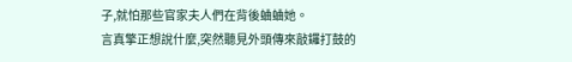子,就怕那些官家夫人們在背後蛐蛐她。
言真擎正想說什麼,突然聽見外頭傳來敲鑼打鼓的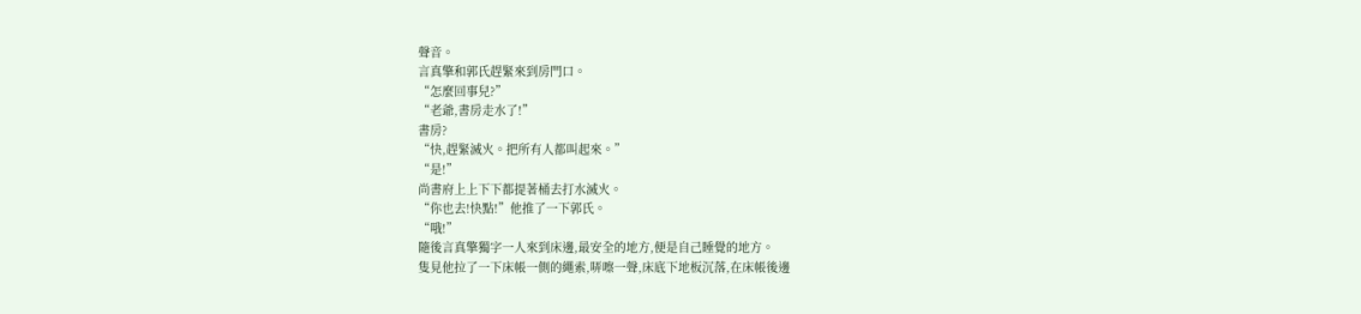聲音。
言真擎和郭氏趕緊來到房門口。
“怎麼回事兒?”
“老爺,書房走水了!”
書房?
“快,趕緊滅火。把所有人都叫起來。”
“是!”
尚書府上上下下都提著桶去打水滅火。
“你也去!快點!”他推了一下郭氏。
“哦!”
隨後言真擎獨字一人來到床邊,最安全的地方,便是自己睡覺的地方。
隻見他拉了一下床帳一側的繩索,哢嚓一聲,床底下地板沉落,在床帳後邊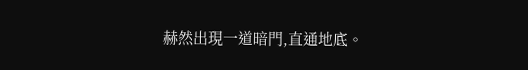赫然出現一道暗門,直通地底。